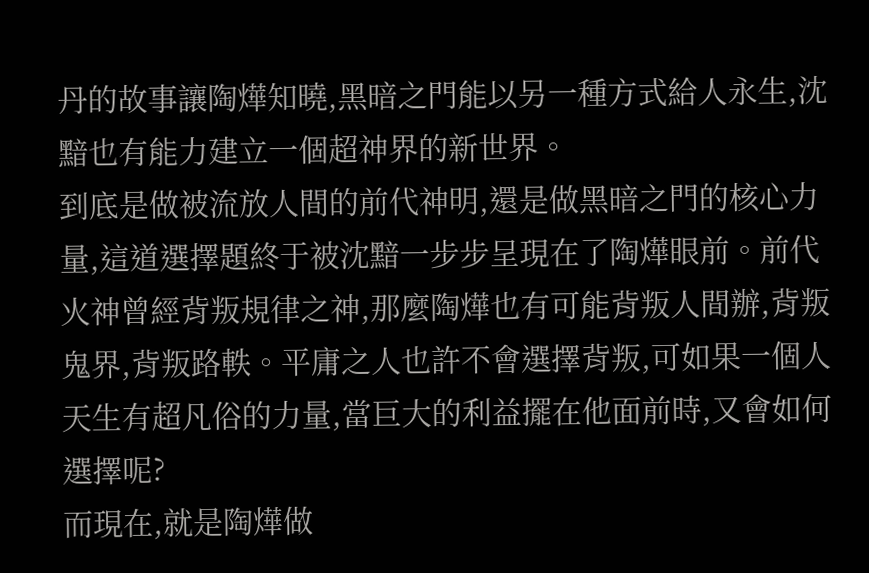丹的故事讓陶燁知曉,黑暗之門能以另一種方式給人永生,沈黯也有能力建立一個超神界的新世界。
到底是做被流放人間的前代神明,還是做黑暗之門的核心力量,這道選擇題終于被沈黯一步步呈現在了陶燁眼前。前代火神曾經背叛規律之神,那麼陶燁也有可能背叛人間辦,背叛鬼界,背叛路軼。平庸之人也許不會選擇背叛,可如果一個人天生有超凡俗的力量,當巨大的利益擺在他面前時,又會如何選擇呢?
而現在,就是陶燁做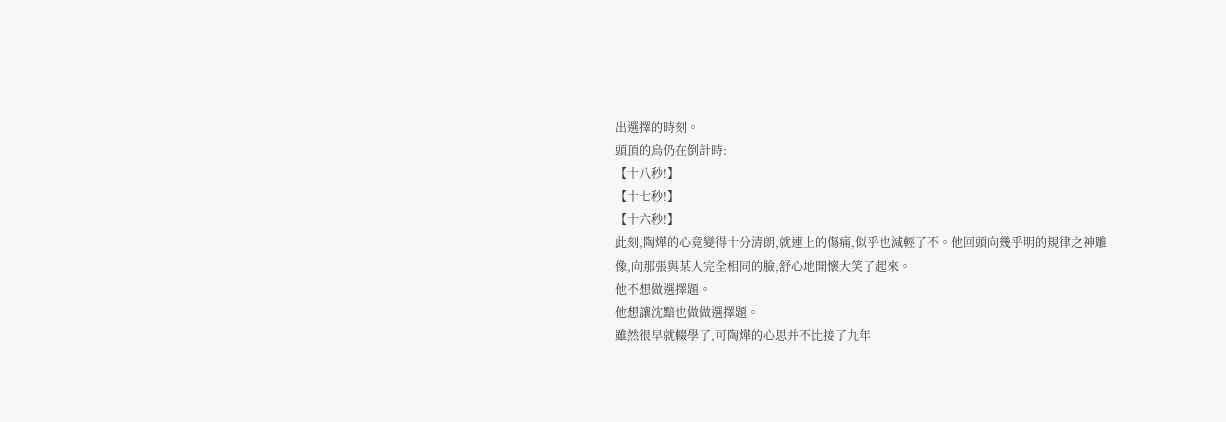出選擇的時刻。
頭頂的烏仍在倒計時:
【十八秒!】
【十七秒!】
【十六秒!】
此刻,陶燁的心竟變得十分清朗,就連上的傷痛,似乎也減輕了不。他回頭向幾乎明的規律之神雕像,向那張與某人完全相同的臉,舒心地開懷大笑了起來。
他不想做選擇題。
他想讓沈黯也做做選擇題。
雖然很早就輟學了,可陶燁的心思并不比接了九年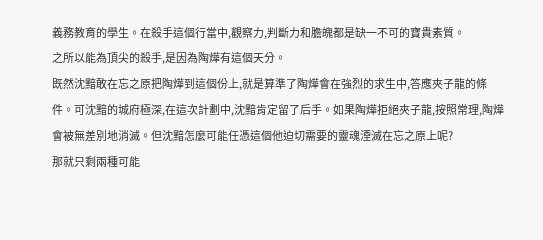義務教育的學生。在殺手這個行當中,觀察力,判斷力和膽魄都是缺一不可的寶貴素質。
之所以能為頂尖的殺手,是因為陶燁有這個天分。
既然沈黯敢在忘之原把陶燁到這個份上,就是算準了陶燁會在強烈的求生中,答應夾子龍的條件。可沈黯的城府極深,在這次計劃中,沈黯肯定留了后手。如果陶燁拒絕夾子龍,按照常理,陶燁會被無差別地消滅。但沈黯怎麼可能任憑這個他迫切需要的靈魂湮滅在忘之原上呢?
那就只剩兩種可能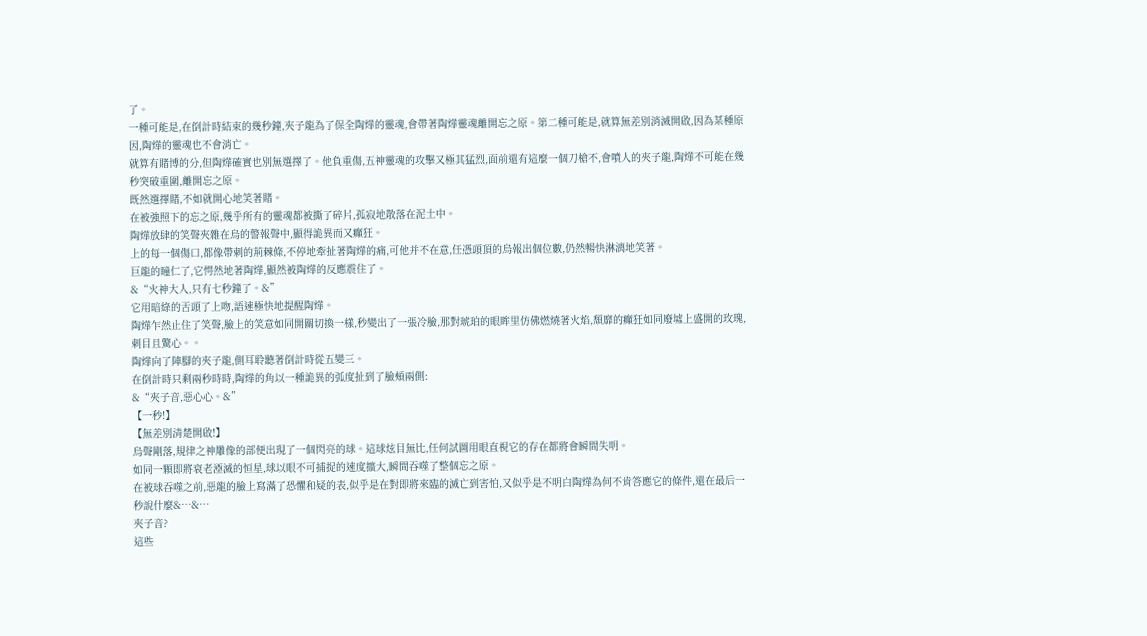了。
一種可能是,在倒計時結束的幾秒鐘,夾子龍為了保全陶燁的靈魂,會帶著陶燁靈魂離開忘之原。第二種可能是,就算無差別消滅開啟,因為某種原因,陶燁的靈魂也不會消亡。
就算有賭博的分,但陶燁確實也別無選擇了。他負重傷,五神靈魂的攻擊又極其猛烈,面前還有這麼一個刀槍不,會噴人的夾子龍,陶燁不可能在幾秒突破重圍,離開忘之原。
既然選擇賭,不如就開心地笑著賭。
在被強照下的忘之原,幾乎所有的靈魂都被撕了碎片,孤寂地散落在泥土中。
陶燁放肆的笑聲夾雜在烏的警報聲中,顯得詭異而又癲狂。
上的每一個傷口,都像帶刺的荊棘條,不停地牽扯著陶燁的痛,可他并不在意,任憑頭頂的烏報出個位數,仍然暢快淋漓地笑著。
巨龍的瞳仁了,它愕然地著陶燁,顯然被陶燁的反應震住了。
&“火神大人,只有七秒鐘了。&”
它用暗綠的舌頭了上吻,語速極快地提醒陶燁。
陶燁乍然止住了笑聲,臉上的笑意如同開關切換一樣,秒變出了一張冷臉,那對琥珀的眼眸里仿佛燃燒著火焰,頹靡的癲狂如同廢墟上盛開的玫瑰,刺目且驚心。。
陶燁向了陣腳的夾子龍,側耳聆聽著倒計時從五變三。
在倒計時只剩兩秒時時,陶燁的角以一種詭異的弧度扯到了臉頰兩側:
&“夾子音,惡心心。&”
【一秒!】
【無差別清楚開啟!】
烏聲剛落,規律之神雕像的部便出現了一個閃亮的球。這球炫目無比,任何試圖用眼直視它的存在都將會瞬間失明。
如同一顆即將衰老湮滅的恒星,球以眼不可捕捉的速度擴大,瞬間吞噬了整個忘之原。
在被球吞噬之前,惡龍的臉上寫滿了恐懼和疑的表,似乎是在對即將來臨的滅亡到害怕,又似乎是不明白陶燁為何不肯答應它的條件,還在最后一秒說什麼&…&…
夾子音?
這些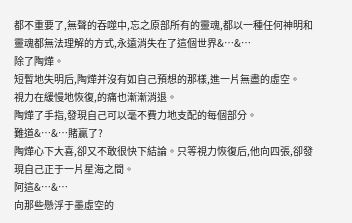都不重要了,無聲的吞噬中,忘之原部所有的靈魂,都以一種任何神明和靈魂都無法理解的方式,永遠消失在了這個世界&…&…
除了陶燁。
短暫地失明后,陶燁并沒有如自己預想的那樣,進一片無盡的虛空。
視力在緩慢地恢復,的痛也漸漸消退。
陶燁了手指,發現自己可以毫不費力地支配的每個部分。
難道&…&…賭贏了?
陶燁心下大喜,卻又不敢很快下結論。只等視力恢復后,他向四張,卻發現自己正于一片星海之間。
阿這&…&…
向那些懸浮于墨虛空的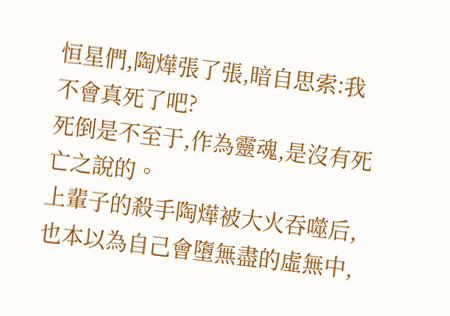恒星們,陶燁張了張,暗自思索:我不會真死了吧?
死倒是不至于,作為靈魂,是沒有死亡之說的。
上輩子的殺手陶燁被大火吞噬后,也本以為自己會墮無盡的虛無中,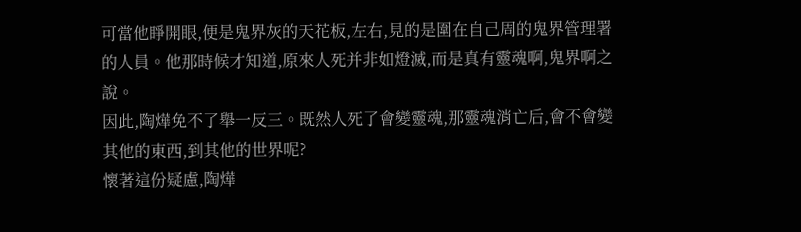可當他睜開眼,便是鬼界灰的天花板,左右,見的是圍在自己周的鬼界管理署的人員。他那時候才知道,原來人死并非如燈滅,而是真有靈魂啊,鬼界啊之說。
因此,陶燁免不了舉一反三。既然人死了會變靈魂,那靈魂消亡后,會不會變其他的東西,到其他的世界呢?
懷著這份疑慮,陶燁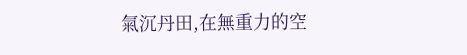氣沉丹田,在無重力的空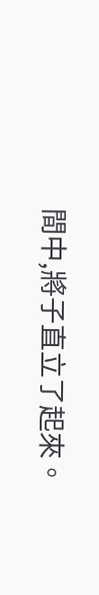間中,將子直立了起來。